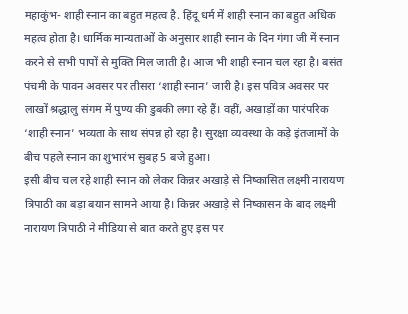महाकुंभ- शाही स्नान का बहुत महत्व है. हिंदू धर्म में शाही स्नान का बहुत अधिक महत्व होता है। धार्मिक मान्यताओं के अनुसार शाही स्नान के दिन गंगा जी में स्नान करने से सभी पापों से मुक्ति मिल जाती है। आज भी शाही स्नान चल रहा है। बसंत पंचमी के पावन अवसर पर तीसरा ‘शाही स्नान’ जारी है। इस पवित्र अवसर पर लाखों श्रद्धालु संगम में पुण्य की डुबकी लगा रहे हैं। वहीं, अखाड़ों का पारंपरिक ‘शाही स्नान’ भव्यता के साथ संपन्न हो रहा है। सुरक्षा व्यवस्था के कड़े इंतजामों के बीच पहले स्नान का शुभारंभ सुबह 5 बजे हुआ।
इसी बीच चल रहे शाही स्नान को लेकर किन्नर अखाड़े से निष्कासित लक्ष्मी नारायण त्रिपाठी का बड़ा बयान सामने आया है। किन्नर अखाड़े से निष्कासन के बाद लक्ष्मी नारायण त्रिपाठी ने मीडिया से बात करते हुए इस पर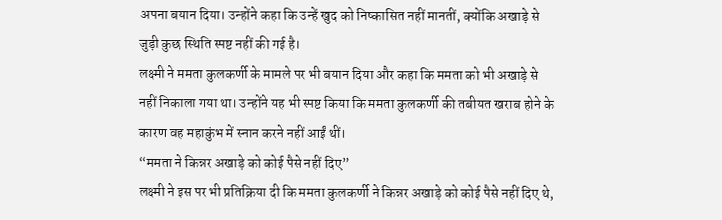अपना बयान दिया। उन्होंने कहा कि उन्हें खुद को निष्कासित नहीं मानतीं, क्योंकि अखाड़े से जुड़ी कुछ स्थिति स्पष्ट नहीं की गई है।
लक्ष्मी ने ममता कुलकर्णी के मामले पर भी बयान दिया और कहा कि ममता को भी अखाड़े से नहीं निकाला गया था। उन्होंने यह भी स्पष्ट किया कि ममता कुलकर्णी की तबीयत खराब होने के कारण वह महाकुंभ में स्नान करने नहीं आईं थीं।
“ममता ने किन्नर अखाड़े को कोई पैसे नहीं दिए”
लक्ष्मी ने इस पर भी प्रतिक्रिया दी कि ममता कुलकर्णी ने किन्नर अखाड़े को कोई पैसे नहीं दिए थे,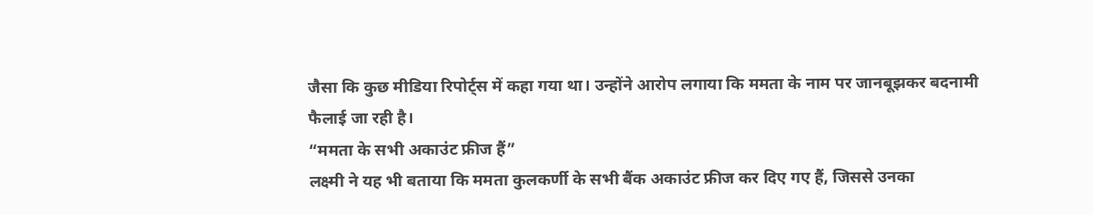जैसा कि कुछ मीडिया रिपोर्ट्स में कहा गया था। उन्होंने आरोप लगाया कि ममता के नाम पर जानबूझकर बदनामी फैलाई जा रही है।
“ममता के सभी अकाउंट फ्रीज हैं”
लक्ष्मी ने यह भी बताया कि ममता कुलकर्णी के सभी बैंक अकाउंट फ्रीज कर दिए गए हैं, जिससे उनका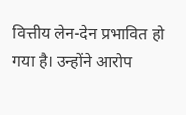वित्तीय लेन-देन प्रभावित हो गया है। उन्होंने आरोप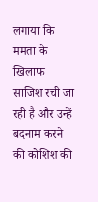लगाया कि ममता के खिलाफ साजिश रची जा रही है और उन्हें बदनाम करने की कोशिश की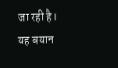जा रही है।
यह बयान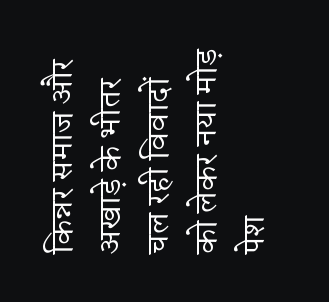किन्नर समाज और अखाड़े के भीतर चल रही विवादों को लेकर नया मोड़ पेश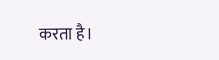करता है।